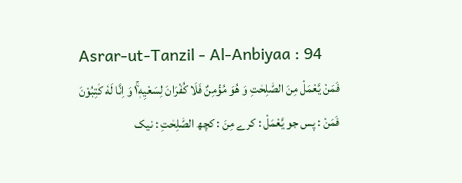Asrar-ut-Tanzil - Al-Anbiyaa : 94
فَمَنْ یَّعْمَلْ مِنَ الصّٰلِحٰتِ وَ هُوَ مُؤْمِنٌ فَلَا كُفْرَانَ لِسَعْیِهٖ١ۚ وَ اِنَّا لَهٗ كٰتِبُوْنَ
فَمَنْ : پس جو يَّعْمَلْ : کرے مِنَ : کچھ الصّٰلِحٰتِ : نیک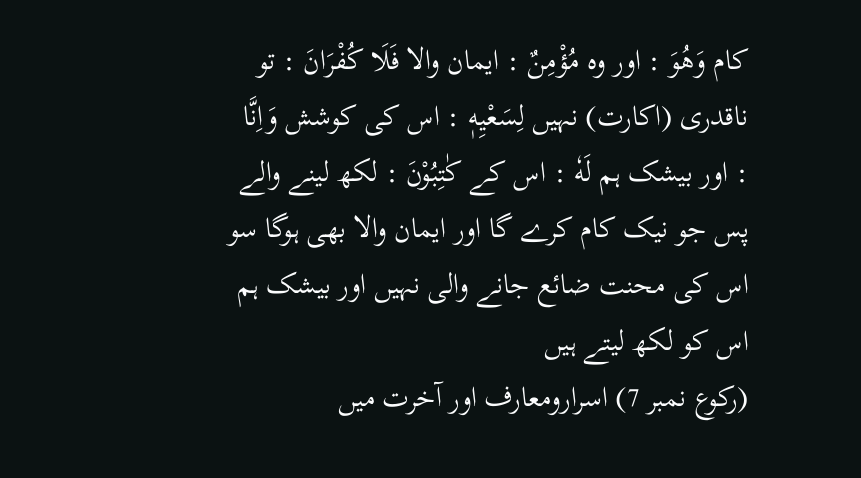کام وَهُوَ : اور وہ مُؤْمِنٌ : ایمان والا فَلَا كُفْرَانَ : تو ناقدری (اکارت) نہیں لِسَعْيِهٖ : اس کی کوشش وَاِنَّا : اور بیشک ہم لَهٗ : اس کے كٰتِبُوْنَ : لکھ لینے والے
پس جو نیک کام کرے گا اور ایمان والا بھی ہوگا سو اس کی محنت ضائع جانے والی نہیں اور بیشک ہم اس کو لکھ لیتے ہیں
(رکوع نمبر 7) اسرارومعارف اور آخرت میں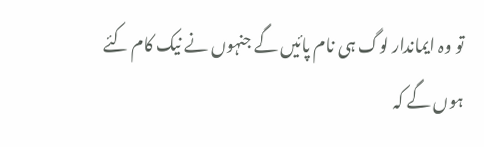تو وہ ایماندار لوگ ہی نام پائیں گے جنہوں نے نیک کام کئے ہوں گے کہ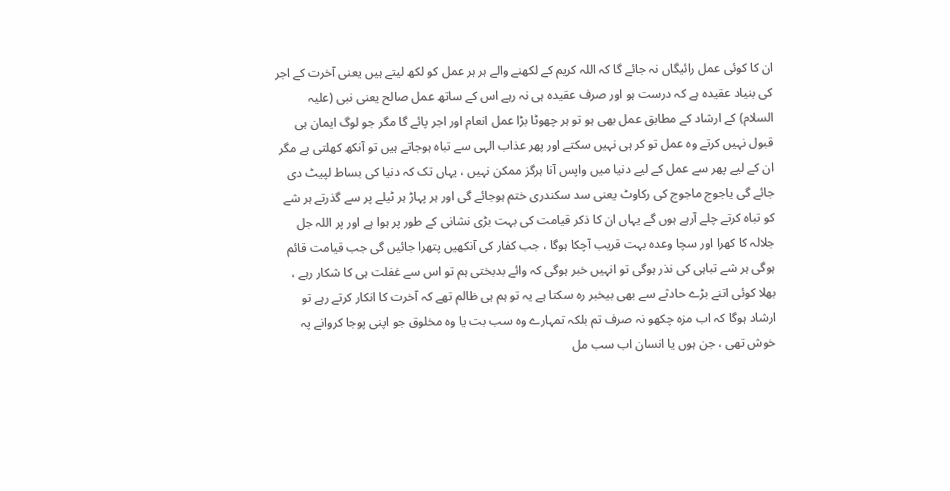ان کا کوئی عمل رائیگاں نہ جائے گا کہ اللہ کریم کے لکھنے والے ہر ہر عمل کو لکھ لیتے ہیں یعنی آخرت کے اجر کی بنیاد عقیدہ ہے کہ درست ہو اور صرف عقیدہ ہی نہ رہے اس کے ساتھ عمل صالح یعنی نبی (علیہ السلام) کے ارشاد کے مطابق عمل بھی ہو تو ہر چھوٹا بڑا عمل انعام اور اجر پائے گا مگر جو لوگ ایمان ہی قبول نہیں کرتے وہ عمل تو کر ہی نہیں سکتے اور پھر عذاب الہی سے تباہ ہوجاتے ہیں تو آنکھ کھلتی ہے مگر ان کے لیے پھر سے عمل کے لیے دنیا میں واپس آنا ہرگز ممکن نہیں ، یہاں تک کہ دنیا کی بساط لپیٹ دی جائے گی یاجوج ماجوج کی رکاوٹ یعنی سد سکندری ختم ہوجائے گی اور ہر پہاڑ ہر ٹیلے پر سے گذرتے ہر شے کو تباہ کرتے چلے آرہے ہوں گے یہاں ان کا ذکر قیامت کی بہت بڑی نشانی کے طور پر ہوا ہے اور پر اللہ جل جلالہ کا کھرا اور سچا وعدہ بہت قریب آچکا ہوگا ، جب کفار کی آنکھیں پتھرا جائیں گی جب قیامت قائم ہوگی ہر شے تباہی کی نذر ہوگی تو انہیں خبر ہوگی کہ وائے بدبختی ہم تو اس سے غفلت ہی کا شکار رہے ، بھلا کوئی اتنے بڑے حادثے سے بھی بیخبر رہ سکتا ہے یہ تو ہم ہی ظالم تھے کہ آخرت کا انکار کرتے رہے تو ارشاد ہوگا کہ اب مزہ چکھو نہ صرف تم بلکہ تمہارے وہ سب بت یا وہ مخلوق جو اپنی پوجا کروانے پہ خوش تھی ، جن ہوں یا انسان اب سب مل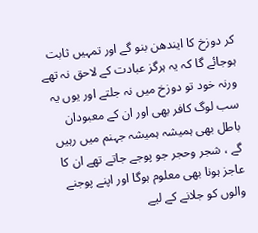کر دوزخ کا ایندھن بنو گے اور تمہیں ثابت ہوجائے گا کہ یہ ہرگز عبادت کے لاحق نہ تھے ورنہ خود تو دوزخ میں نہ جلتے اور یوں یہ سب لوگ کافر بھی اور ان کے معبودان باطل بھی ہمیشہ ہمیشہ جہنم میں رہیں گے ، شجر وحجر جو پوجے جاتے تھے ان کا عاجز ہونا بھی معلوم ہوگا اور اپنے پوجنے والوں کو جلانے کے لیے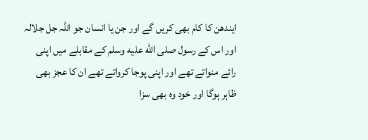ایندھن کا کام بھی کریں گے اور جن یا انسان جو اللہ جل جلالہ اور اس کے رسول صلى الله عليه وسلم کے مقابلے میں اپنی رائے منواتے تھے اور اپنی پوجا کرواتے تھے ان کا عجز بھی ظاہر ہوگا اور خود وہ بھی سزا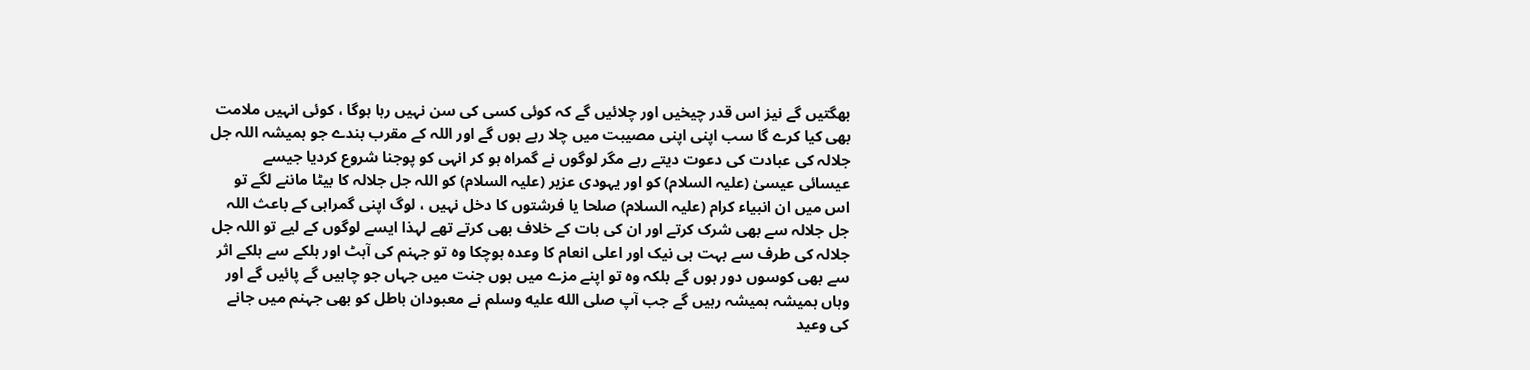بھگتیں گے نیز اس قدر چیخیں اور چلائیں گے کہ کوئی کسی کی سن نہیں رہا ہوگا ، کوئی انہیں ملامت بھی کیا کرے گا سب اپنی اپنی مصیبت میں چلا رہے ہوں گے اور اللہ کے مقرب بندے جو ہمیشہ اللہ جل جلالہ کی عبادت کی دعوت دیتے رہے مگر لوگوں نے گمراہ ہو کر انہی کو پوجنا شروع کردیا جیسے عیسائی عیسیٰ (علیہ السلام) کو اور یہودی عزیر (علیہ السلام) کو اللہ جل جلالہ کا بیٹا ماننے لگے تو اس میں ان انبیاء کرام (علیہ السلام) صلحا یا فرشتوں کا دخل نہیں ، لوگ اپنی گمراہی کے باعث اللہ جل جلالہ سے بھی شرک کرتے اور ان کی بات کے خلاف بھی کرتے تھے لہذا ایسے لوگوں کے لیے تو اللہ جل جلالہ کی طرف سے بہت ہی نیک اور اعلی انعام کا وعدہ ہوچکا وہ تو جہنم کی آہٹ اور ہلکے سے ہلکے اثر سے بھی کوسوں دور ہوں گے بلکہ وہ تو اپنے مزے میں ہوں جنت میں جہاں جو چاہیں گے پائیں گے اور وہاں ہمیشہ ہمیشہ رہیں گے جب آپ صلى الله عليه وسلم نے معبودان باطل کو بھی جہنم میں جانے کی وعید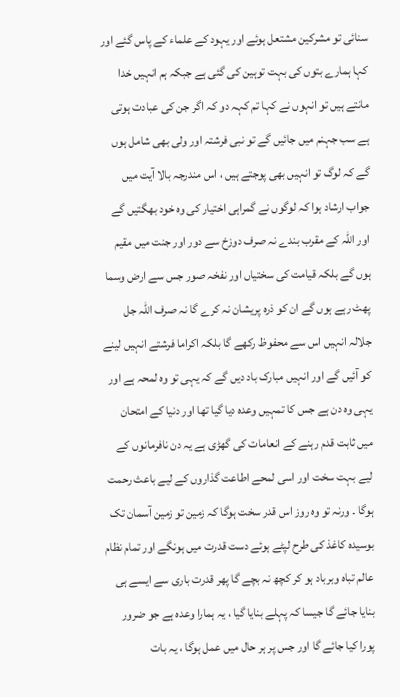سنائی تو مشرکین مشتعل ہوئے اور یہود کے علماء کے پاس گئے اور کہا ہمارے بتوں کی بہت توہین کی گئی ہے جبکہ ہم انہیں خدا مانتے ہیں تو انہوں نے کہا تم کہہ دو کہ اگر جن کی عبادت ہوتی ہے سب جہنم میں جائیں گے تو نبی فرشتہ اور ولی بھی شامل ہوں گے کہ لوگ تو انہیں بھی پوجتے ہیں ، اس مندرجہ بالا آیت میں جواب ارشاد ہوا کہ لوگوں نے گمراہی اختیار کی وہ خود بھگتیں گے اور اللہ کے مقرب بندے نہ صرف دوزخ سے دور اور جنت میں مقیم ہوں گے بلکہ قیامت کی سختیاں اور نفخہ صور جس سے ارض وسما پھٹ رہے ہوں گے ان کو ذرہ پریشان نہ کرے گا نہ صرف اللہ جل جلالہ انہیں اس سے محفوظ رکھے گا بلکہ اکراما فرشتے انہیں لینے کو آئیں گے اور انہیں مبارک باد دیں گے کہ یہی تو وہ لمحہ ہے اور یہی وہ دن ہے جس کا تمہیں وعدہ دیا گیا تھا اور دنیا کے امتحان میں ثابت قدم رہنے کے انعامات کی گھڑی ہے یہ دن نافرمانوں کے لیے بہت سخت اور اسی لمحے اطاعت گذاروں کے لیے باعث رحمت ہوگا ۔ ورنہ تو وہ روز اس قدر سخت ہوگا کہ زمین تو زمین آسمان تک بوسیدہ کاغذ کی طرح لپٹے ہوئے دست قدرت میں ہونگے اور تمام نظام عالم تباہ وبرباد ہو کر کچھ نہ بچے گا پھر قدرت باری سے ایسے ہی بنایا جائے گا جیسا کہ پہلے بنایا گیا ، یہ ہمارا وعدہ ہے جو ضرور پورا کیا جائے گا اور جس پر ہر حال میں عمل ہوگا ، یہ بات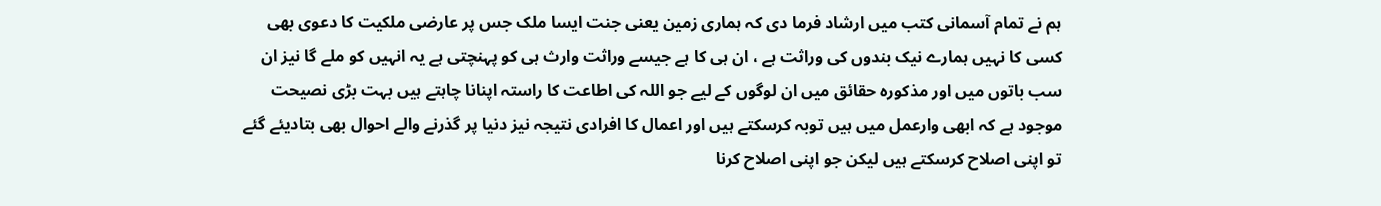ہم نے تمام آسمانی کتب میں ارشاد فرما دی کہ ہماری زمین یعنی جنت ایسا ملک جس پر عارضی ملکیت کا دعوی بھی کسی کا نہیں ہمارے نیک بندوں کی وراثت ہے ، ان ہی کا ہے جیسے وراثت وارث ہی کو پہنچتی ہے یہ انہیں کو ملے گا نیز ان سب باتوں میں اور مذکورہ حقائق میں ان لوگوں کے لیے جو اللہ کی اطاعت کا راستہ اپنانا چاہتے ہیں بہت بڑی نصیحت موجود ہے کہ ابھی وارعمل میں ہیں توبہ کرسکتے ہیں اور اعمال کا افرادی نتیجہ نیز دنیا پر گذرنے والے احوال بھی بتادیئے گئے تو اپنی اصلاح کرسکتے ہیں لیکن جو اپنی اصلاح کرنا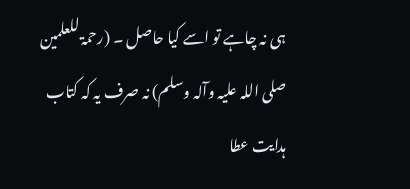ہی نہ چاہے تو اسے کیا حاصل ۔ (رحمۃ للعلمین صلی اللہ علیہ وآلہ وسلم) نہ صرف یہ کہ کتاب ہدایت عطا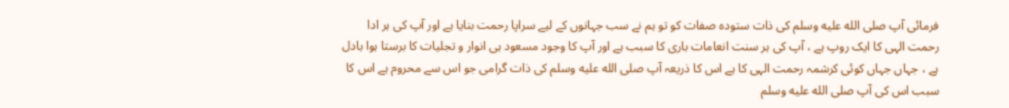فرمائی آپ صلى الله عليه وسلم کی ذات ستودہ صفات کو تو ہم نے سب جہانوں کے لیے سراپا رحمت بنایا ہے اور آپ کی ہر ادا رحمت الہی کا ایک روپ ہے ، آپ کی ہر سنت انعامات باری کا سبب ہے اور آپ کا وجود مسعود ہی انوار و تجلیات کا برستا ہوا بادل ہے ، جہاں جہاں کوئی کرشمہ رحمت الہی کا ہے اس کا ذریعہ آپ صلى الله عليه وسلم کی ذات گرامی جو اس سے محروم ہے اس کا سبب اس کی آپ صلى الله عليه وسلم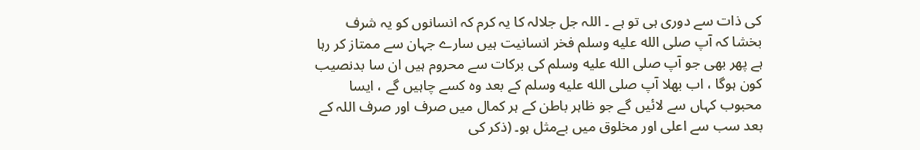کی ذات سے دوری ہی تو ہے ۔ اللہ جل جلالہ کا یہ کرم کہ انسانوں کو یہ شرف بخشا کہ آپ صلى الله عليه وسلم فخر انسانیت ہیں سارے جہان سے ممتاز کر رہا ہے پھر بھی جو آپ صلى الله عليه وسلم کی برکات سے محروم ہیں ان سا بدنصیب کون ہوگا ، اب بھلا آپ صلى الله عليه وسلم کے بعد وہ کسے چاہیں گے ، ایسا محبوب کہاں سے لائیں گے جو ظاہر باطن کے ہر کمال میں صرف اور صرف اللہ کے بعد سب سے اعلی اور مخلوق میں بےمثل ہو۔ (ذکر کی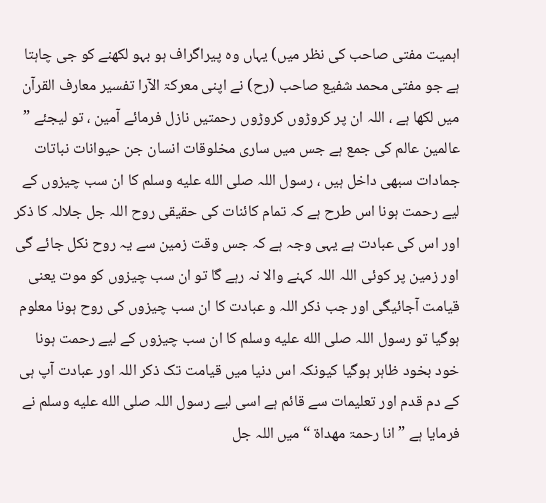اہمیت مفتی صاحب کی نظر میں) یہاں وہ پیراگراف ہو بہو لکھنے کو جی چاہتا ہے جو مفتی محمد شفیع صاحب (رح) نے اپنی معرکۃ الآرا تفسیر معارف القرآن میں لکھا ہے ، اللہ ان پر کروڑوں کروڑوں رحمتیں نازل فرمائے آمین ، تو لیجئے ” عالمین عالم کی جمع ہے جس میں ساری مخلوقات انسان جن حیوانات نباتات جمادات سبھی داخل ہیں ، رسول اللہ صلى الله عليه وسلم کا ان سب چیزوں کے لیے رحمت ہونا اس طرح ہے کہ تمام کائنات کی حقیقی روح اللہ جل جلالہ کا ذکر اور اس کی عبادت ہے یہی وجہ ہے کہ جس وقت زمین سے یہ روح نکل جائے گی اور زمین پر کوئی اللہ اللہ کہنے والا نہ رہے گا تو ان سب چیزوں کو موت یعنی قیامت آجائیگی اور جب ذکر اللہ و عبادت کا ان سب چیزوں کی روح ہونا معلوم ہوگیا تو رسول اللہ صلى الله عليه وسلم کا ان سب چیزوں کے لیے رحمت ہونا خود بخود ظاہر ہوگیا کیونکہ اس دنیا میں قیامت تک ذکر اللہ اور عبادت آپ ہی کے دم قدم اور تعلیمات سے قائم ہے اسی لیے رسول اللہ صلى الله عليه وسلم نے فرمایا ہے ” انا رحمۃ مھداۃ “ میں اللہ جل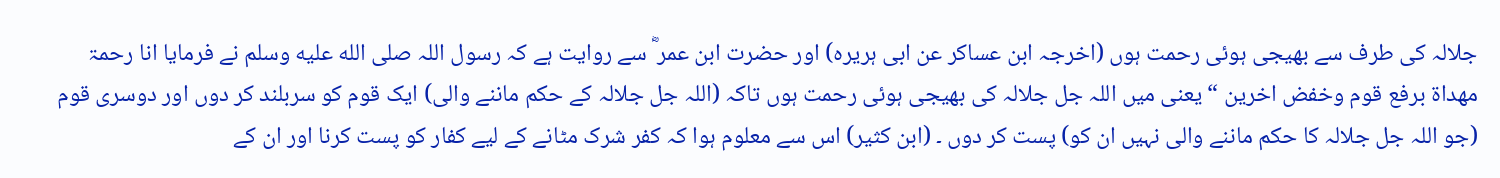جلالہ کی طرف سے بھیجی ہوئی رحمت ہوں (اخرجہ ابن عساکر عن ابی ہریرہ) اور حضرت ابن عمر ؓ سے روایت ہے کہ رسول اللہ صلى الله عليه وسلم نے فرمایا انا رحمۃ مھداۃ برفع قوم وخفض اخرین “ یعنی میں اللہ جل جلالہ کی بھیجی ہوئی رحمت ہوں تاکہ (اللہ جل جلالہ کے حکم ماننے والی) ایک قوم کو سربلند کر دوں اور دوسری قوم (جو اللہ جل جلالہ کا حکم ماننے والی نہیں ان کو) پست کر دوں ۔ (ابن کثیر) اس سے معلوم ہوا کہ کفر شرک مٹانے کے لیے کفار کو پست کرنا اور ان کے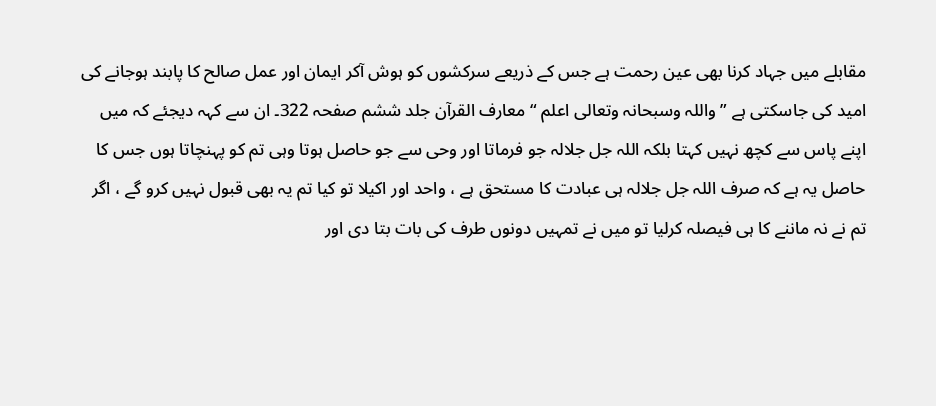مقابلے میں جہاد کرنا بھی عین رحمت ہے جس کے ذریعے سرکشوں کو ہوش آکر ایمان اور عمل صالح کا پابند ہوجانے کی امید کی جاسکتی ہے ” واللہ وسبحانہ وتعالی اعلم “ معارف القرآن جلد ششم صفحہ 322۔ ان سے کہہ دیجئے کہ میں اپنے پاس سے کچھ نہیں کہتا بلکہ اللہ جل جلالہ جو فرماتا اور وحی سے جو حاصل ہوتا وہی تم کو پہنچاتا ہوں جس کا حاصل یہ ہے کہ صرف اللہ جل جلالہ ہی عبادت کا مستحق ہے ، واحد اور اکیلا تو کیا تم یہ بھی قبول نہیں کرو گے ، اگر تم نے نہ ماننے کا ہی فیصلہ کرلیا تو میں نے تمہیں دونوں طرف کی بات بتا دی اور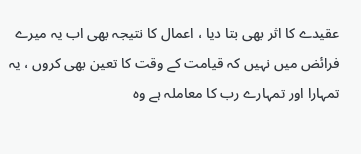عقیدے کا اثر بھی بتا دیا ، اعمال کا نتیجہ بھی اب یہ میرے فرائض میں نہیں کہ قیامت کے وقت کا تعین بھی کروں ، یہ تمہارا اور تمہارے رب کا معاملہ ہے وہ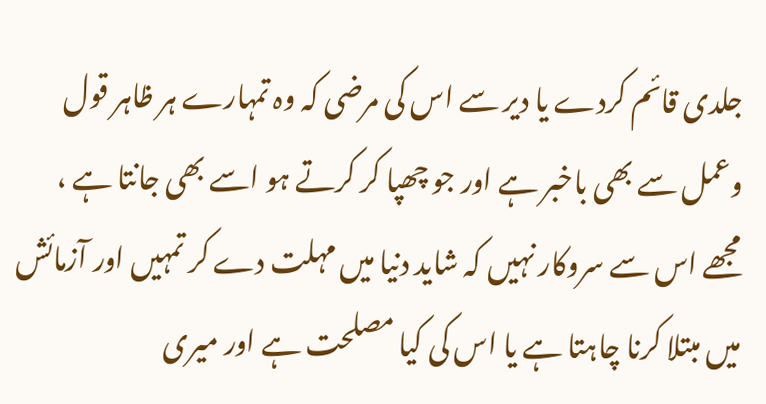جلدی قائم کردے یا دیر سے اس کی مرضی کہ وہ تمہارے ہر ظاہر قول وعمل سے بھی باخبر ہے اور جو چھپا کر کرتے ہو اسے بھی جانتا ہے ، مجھے اس سے سروکار نہیں کہ شاید دنیا میں مہلت دے کر تمہیں اور آزمائش میں مبتلا کرنا چاہتا ہے یا اس کی کیا مصلحت ہے اور میری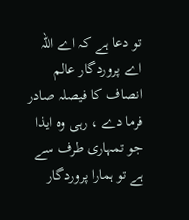تو دعا ہے کہ اے اللہ اے پروردگار عالم انصاف کا فیصلہ صادر فرما دے ، رہی وہ ایذا جو تمہاری طرف سے ہے تو ہمارا پروردگار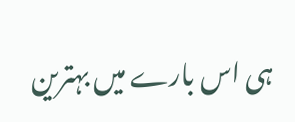ہی اس بارے میں بہترین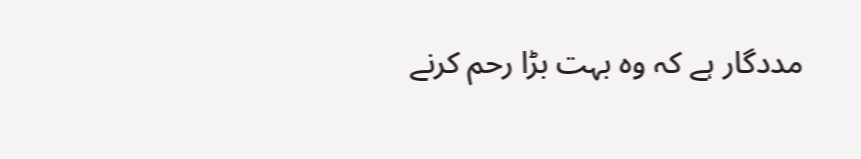مددگار ہے کہ وہ بہت بڑا رحم کرنے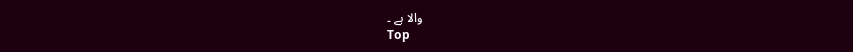والا ہے ۔
Top